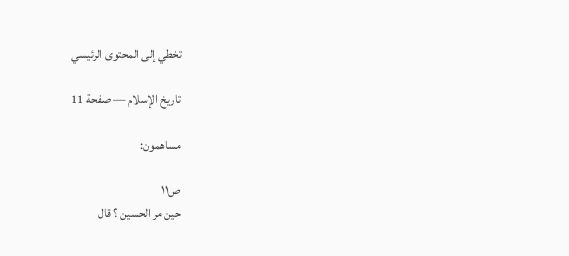تخطي إلى المحتوى الرئيسي

تاريخ الإسلام — صفحة 11

مساهمون:

ص١١
حين مر الحسين ؟ قال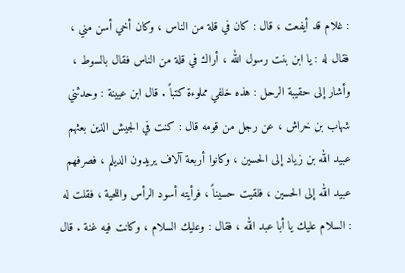: غلام قد أيفعت ، قال : كان في قلة من الناس ، وكان أخي أسن مني ، فقال له : يا ابن بنت رسول الله ، أراك في قلة من الناس فقال بالسوط ، وأشار إلى حقيبة الرحل : هذه خلفي مملوءة كتباً . قال ابن عيينة : وحدثني شهاب بن خراش ، عن رجل من قومه قال : كنت في الجيش الذين بعثهم عبيد الله بن زياد إلى الحسين ، وكانوا أربعة آلاف يريدون الديلم ، فصرفهم عبيد الله إلى الحسين ، فلقيت حسيناً ، فرأيته أسود الرأس واللحية ، فقلت له : السلام عليك يا أبا عبد الله ، فقال : وعليك السلام ، وكانت فيه غنة . قال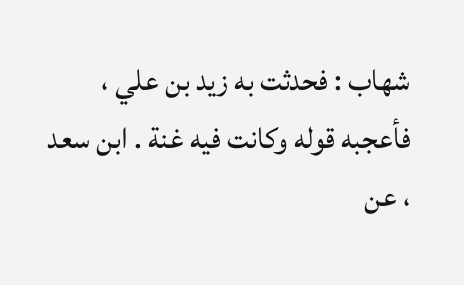شهاب : فحدثت به زيد بن علي ، فأعجبه قوله وكانت فيه غنة . ابن سعد ، عن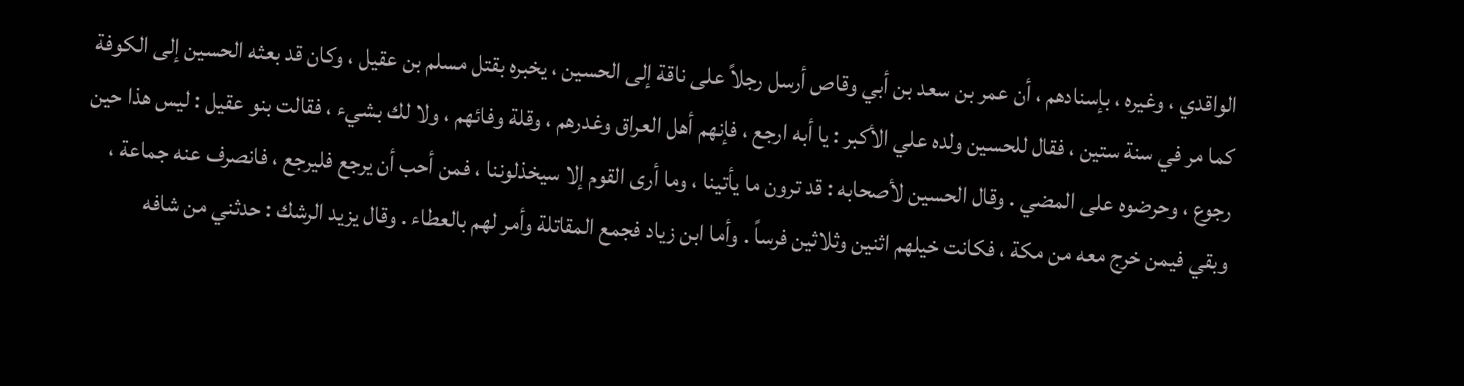الواقدي ، وغيره ، بإسنادهم ، أن عمر بن سعد بن أبي وقاص أرسل رجلاً على ناقة إلى الحسين ، يخبره بقتل مسلم بن عقيل ، وكان قد بعثه الحسين إلى الكوفة كما مر في سنة ستين ، فقال للحسين ولده علي الأكبر : يا أبه ارجع ، فإنهم أهل العراق وغدرهم ، وقلة وفائهم ، ولا لك بشيء ، فقالت بنو عقيل : ليس هذا حين رجوع ، وحرضوه على المضي . وقال الحسين لأصحابه : قد ترون ما يأتينا ، وما أرى القوم إلا سيخذلوننا ، فمن أحب أن يرجع فليرجع ، فانصرف عنه جماعة ، وبقي فيمن خرج معه من مكة ، فكانت خيلهم اثنين وثلاثين فرساً . وأما ابن زياد فجمع المقاتلة وأمر لهم بالعطاء . وقال يزيد الرشك : حدثني من شافه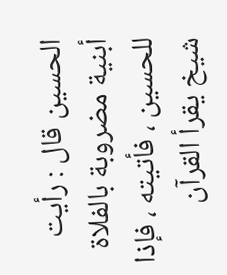الحسين قال : رأيت أبنية مضروبة بالفلاة للحسين ، فأتيته ، فإذا شيخ يقرأ القرآن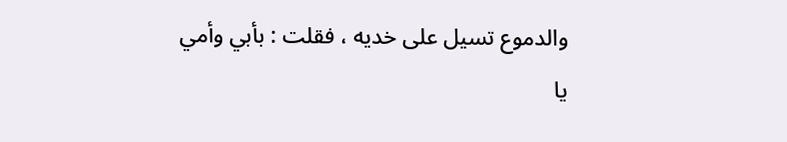والدموع تسيل على خديه ، فقلت : بأبي وأمي يا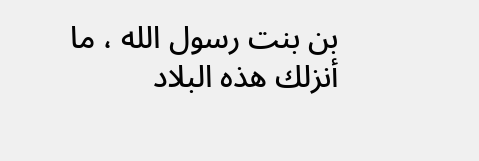بن بنت رسول الله ، ما أنزلك هذه البلاد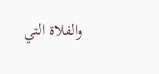والفلاة التي